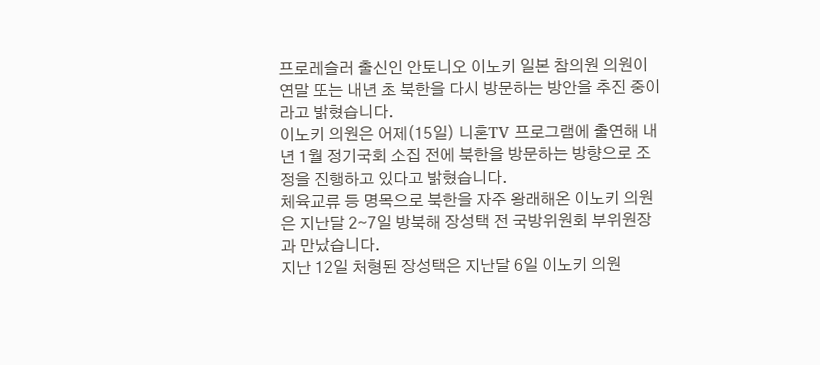프로레슬러 출신인 안토니오 이노키 일본 참의원 의원이 연말 또는 내년 초 북한을 다시 방문하는 방안을 추진 중이라고 밝혔습니다.
이노키 의원은 어제(15일) 니혼TV 프로그램에 출연해 내년 1월 정기국회 소집 전에 북한을 방문하는 방향으로 조정을 진행하고 있다고 밝혔습니다.
체육교류 등 명목으로 북한을 자주 왕래해온 이노키 의원은 지난달 2∼7일 방북해 장성택 전 국방위원회 부위원장과 만났습니다.
지난 12일 처형된 장성택은 지난달 6일 이노키 의원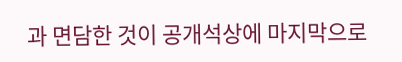과 면담한 것이 공개석상에 마지막으로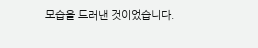모습을 드러낸 것이었습니다.